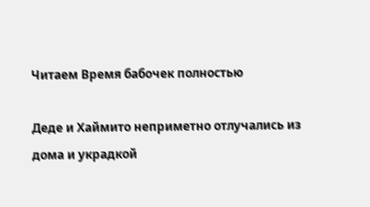Читаем Время бабочек полностью

Деде и Хаймито неприметно отлучались из дома и украдкой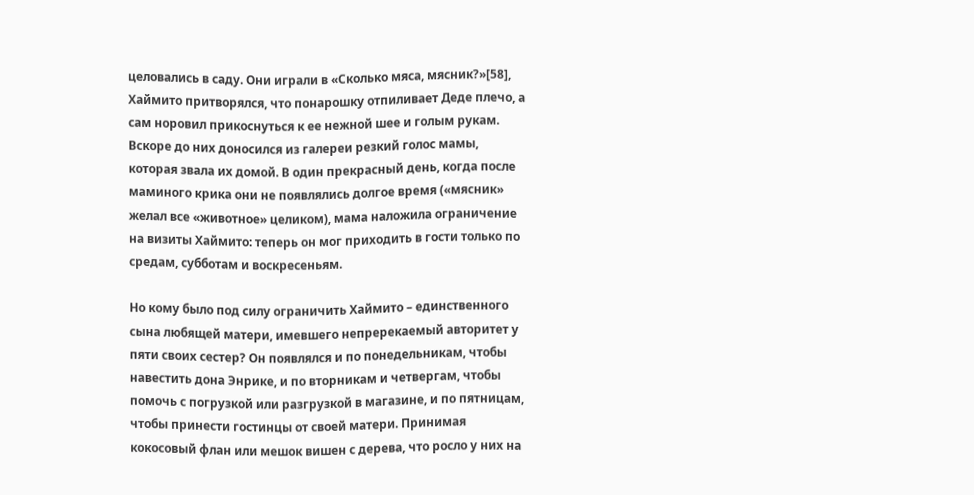целовались в саду. Они играли в «Сколько мяса, мясник?»[58], Хаймито притворялся, что понарошку отпиливает Деде плечо, а сам норовил прикоснуться к ее нежной шее и голым рукам. Вскоре до них доносился из галереи резкий голос мамы, которая звала их домой. В один прекрасный день, когда после маминого крика они не появлялись долгое время («мясник» желал все «животное» целиком), мама наложила ограничение на визиты Хаймито: теперь он мог приходить в гости только по средам, субботам и воскресеньям.

Но кому было под силу ограничить Хаймито – единственного сына любящей матери, имевшего непререкаемый авторитет у пяти своих сестер? Он появлялся и по понедельникам, чтобы навестить дона Энрике, и по вторникам и четвергам, чтобы помочь с погрузкой или разгрузкой в магазине, и по пятницам, чтобы принести гостинцы от своей матери. Принимая кокосовый флан или мешок вишен с дерева, что росло у них на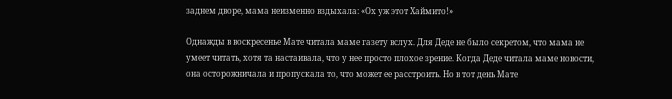заднем дворе, мама неизменно вздыхала: «Ох уж этот Хаймито!»

Однажды в воскресенье Мате читала маме газету вслух. Для Деде не было секретом, что мама не умеет читать, хотя та настаивала, что у нее просто плохое зрение. Когда Деде читала маме новости, она осторожничала и пропускала то, что может ее расстроить. Но в тот день Мате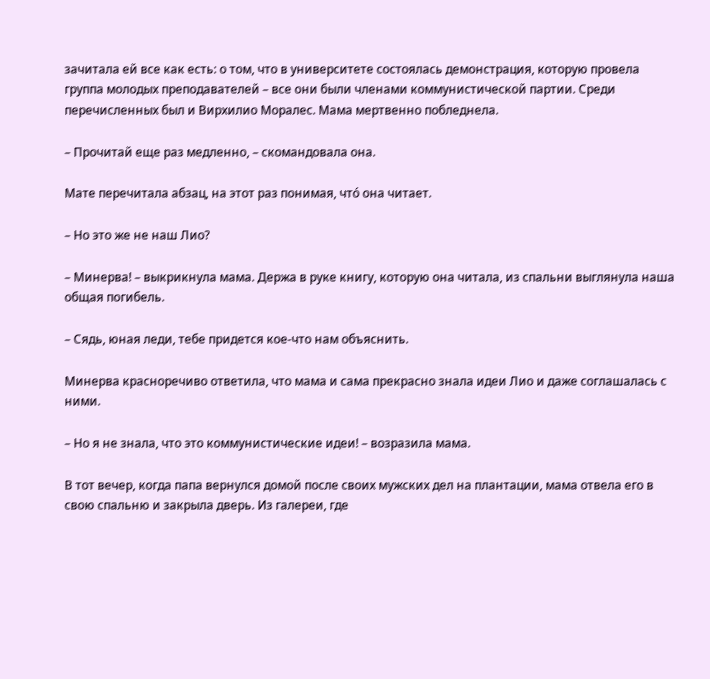зачитала ей все как есть: о том, что в университете состоялась демонстрация, которую провела группа молодых преподавателей – все они были членами коммунистической партии. Среди перечисленных был и Вирхилио Моралес. Мама мертвенно побледнела.

– Прочитай еще раз медленно, – скомандовала она.

Мате перечитала абзац, на этот раз понимая, что́ она читает.

– Но это же не наш Лио?

– Минерва! – выкрикнула мама. Держа в руке книгу, которую она читала, из спальни выглянула наша общая погибель.

– Сядь, юная леди, тебе придется кое-что нам объяснить.

Минерва красноречиво ответила, что мама и сама прекрасно знала идеи Лио и даже соглашалась с ними.

– Но я не знала, что это коммунистические идеи! – возразила мама.

В тот вечер, когда папа вернулся домой после своих мужских дел на плантации, мама отвела его в свою спальню и закрыла дверь. Из галереи, где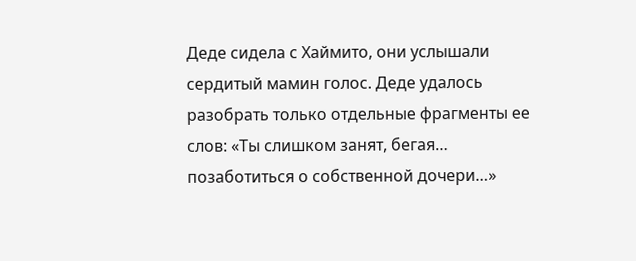Деде сидела с Хаймито, они услышали сердитый мамин голос. Деде удалось разобрать только отдельные фрагменты ее слов: «Ты слишком занят, бегая… позаботиться о собственной дочери…»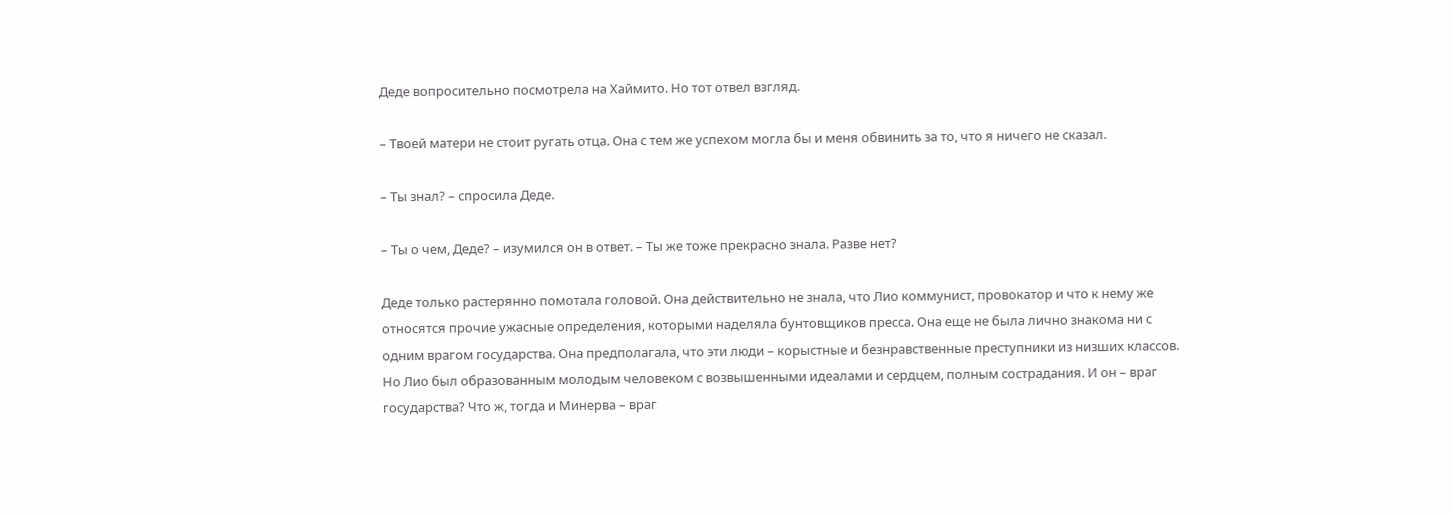Деде вопросительно посмотрела на Хаймито. Но тот отвел взгляд.

– Твоей матери не стоит ругать отца. Она с тем же успехом могла бы и меня обвинить за то, что я ничего не сказал.

– Ты знал? – спросила Деде.

– Ты о чем, Деде? – изумился он в ответ. – Ты же тоже прекрасно знала. Разве нет?

Деде только растерянно помотала головой. Она действительно не знала, что Лио коммунист, провокатор и что к нему же относятся прочие ужасные определения, которыми наделяла бунтовщиков пресса. Она еще не была лично знакома ни с одним врагом государства. Она предполагала, что эти люди – корыстные и безнравственные преступники из низших классов. Но Лио был образованным молодым человеком с возвышенными идеалами и сердцем, полным сострадания. И он – враг государства? Что ж, тогда и Минерва – враг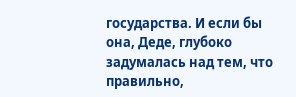государства. И если бы она, Деде, глубоко задумалась над тем, что правильно,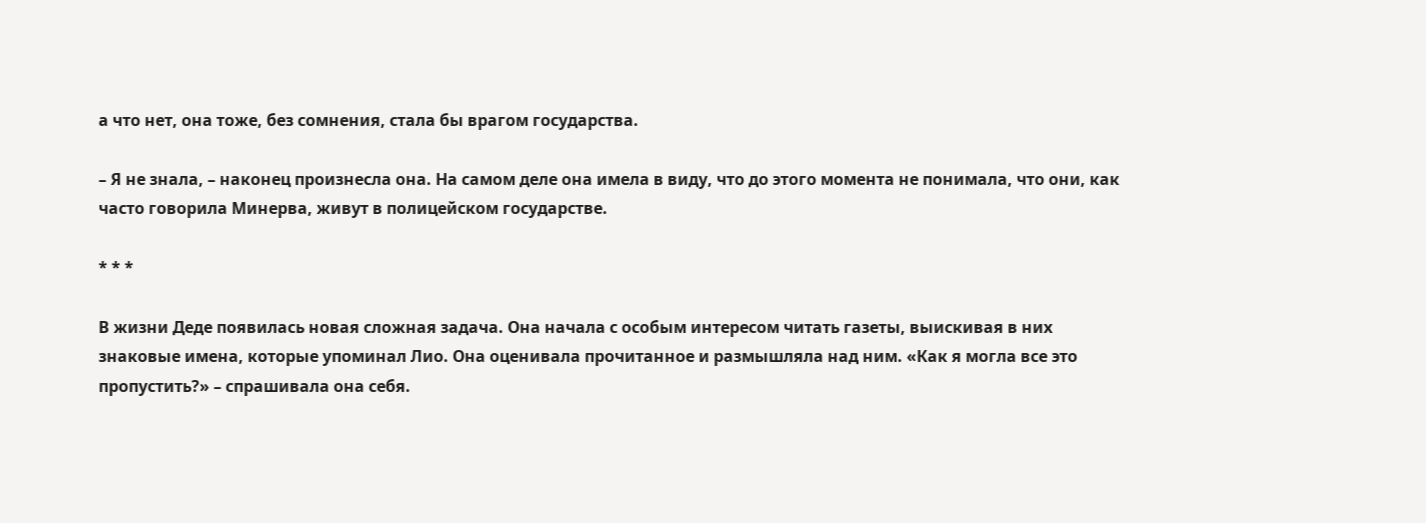а что нет, она тоже, без сомнения, стала бы врагом государства.

– Я не знала, – наконец произнесла она. На самом деле она имела в виду, что до этого момента не понимала, что они, как часто говорила Минерва, живут в полицейском государстве.

* * *

В жизни Деде появилась новая сложная задача. Она начала с особым интересом читать газеты, выискивая в них знаковые имена, которые упоминал Лио. Она оценивала прочитанное и размышляла над ним. «Как я могла все это пропустить?» – спрашивала она себя.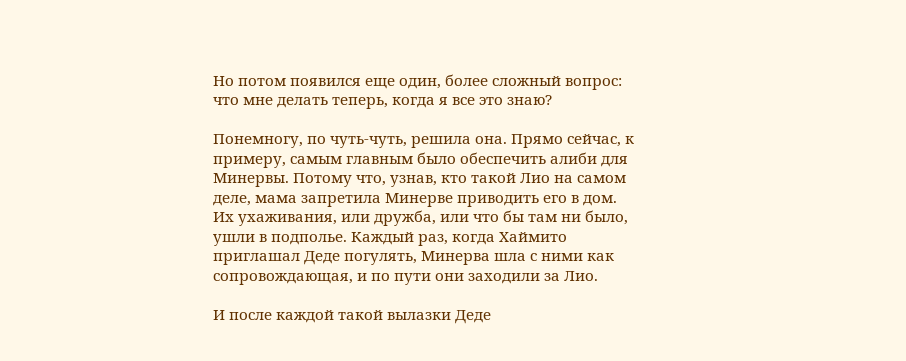Но потом появился еще один, более сложный вопрос: что мне делать теперь, когда я все это знаю?

Понемногу, по чуть-чуть, решила она. Прямо сейчас, к примеру, самым главным было обеспечить алиби для Минервы. Потому что, узнав, кто такой Лио на самом деле, мама запретила Минерве приводить его в дом. Их ухаживания, или дружба, или что бы там ни было, ушли в подполье. Каждый раз, когда Хаймито приглашал Деде погулять, Минерва шла с ними как сопровождающая, и по пути они заходили за Лио.

И после каждой такой вылазки Деде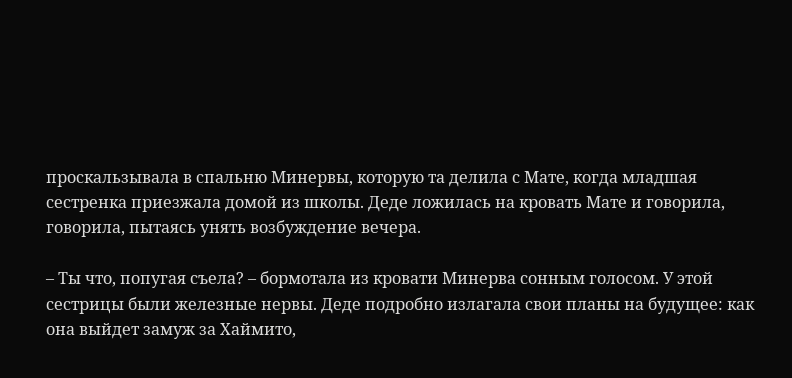проскальзывала в спальню Минервы, которую та делила с Мате, когда младшая сестренка приезжала домой из школы. Деде ложилась на кровать Мате и говорила, говорила, пытаясь унять возбуждение вечера.

– Ты что, попугая съела? – бормотала из кровати Минерва сонным голосом. У этой сестрицы были железные нервы. Деде подробно излагала свои планы на будущее: как она выйдет замуж за Хаймито,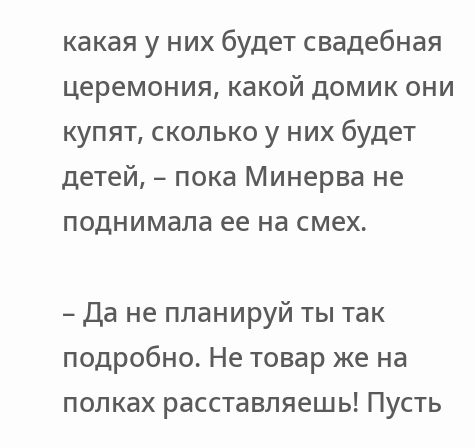какая у них будет свадебная церемония, какой домик они купят, сколько у них будет детей, – пока Минерва не поднимала ее на смех.

– Да не планируй ты так подробно. Не товар же на полках расставляешь! Пусть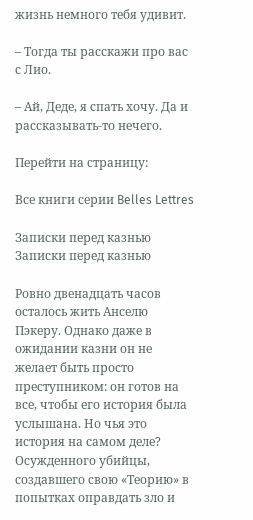жизнь немного тебя удивит.

– Тогда ты расскажи про вас с Лио.

– Ай, Деде, я спать хочу. Да и рассказывать-то нечего.

Перейти на страницу:

Все книги серии Belles Lettres

Записки перед казнью
Записки перед казнью

Ровно двенадцать часов осталось жить Анселю Пэкеру. Однако даже в ожидании казни он не желает быть просто преступником: он готов на все, чтобы его история была услышана. Но чья это история на самом деле? Осужденного убийцы, создавшего свою «Теорию» в попытках оправдать зло и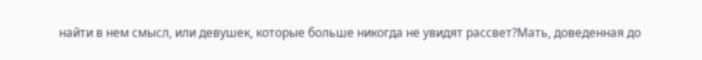найти в нем смысл, или девушек, которые больше никогда не увидят рассвет?Мать, доведенная до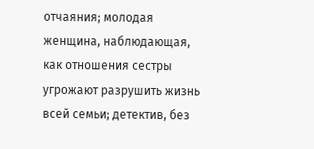отчаяния; молодая женщина, наблюдающая, как отношения сестры угрожают разрушить жизнь всей семьи; детектив, без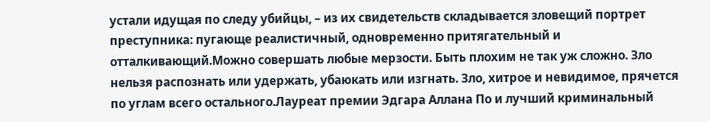устали идущая по следу убийцы, – из их свидетельств складывается зловещий портрет преступника: пугающе реалистичный, одновременно притягательный и отталкивающий.Можно совершать любые мерзости. Быть плохим не так уж сложно. Зло нельзя распознать или удержать, убаюкать или изгнать. Зло, хитрое и невидимое, прячется по углам всего остального.Лауреат премии Эдгара Аллана По и лучший криминальный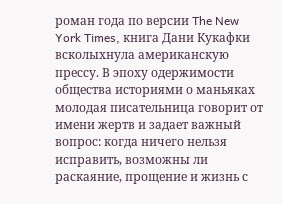роман года по версии The New York Times, книга Дани Кукафки всколыхнула американскую прессу. В эпоху одержимости общества историями о маньяках молодая писательница говорит от имени жертв и задает важный вопрос: когда ничего нельзя исправить, возможны ли раскаяние, прощение и жизнь с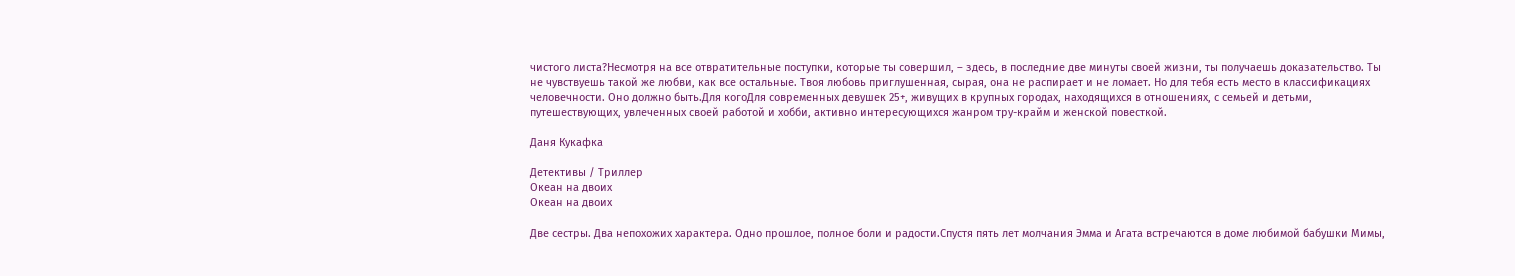чистого листа?Несмотря на все отвратительные поступки, которые ты совершил, – здесь, в последние две минуты своей жизни, ты получаешь доказательство. Ты не чувствуешь такой же любви, как все остальные. Твоя любовь приглушенная, сырая, она не распирает и не ломает. Но для тебя есть место в классификациях человечности. Оно должно быть.Для когоДля современных девушек 25+, живущих в крупных городах, находящихся в отношениях, с семьей и детьми, путешествующих, увлеченных своей работой и хобби, активно интересующихся жанром тру-крайм и женской повесткой.

Даня Кукафка

Детективы / Триллер
Океан на двоих
Океан на двоих

Две сестры. Два непохожих характера. Одно прошлое, полное боли и радости.Спустя пять лет молчания Эмма и Агата встречаются в доме любимой бабушки Мимы,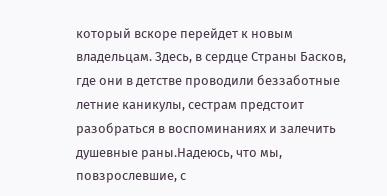который вскоре перейдет к новым владельцам. Здесь, в сердце Страны Басков, где они в детстве проводили беззаботные летние каникулы, сестрам предстоит разобраться в воспоминаниях и залечить душевные раны.Надеюсь, что мы, повзрослевшие, с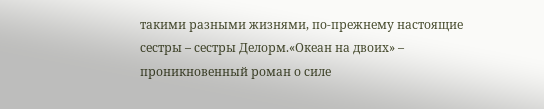такими разными жизнями, по-прежнему настоящие сестры – сестры Делорм.«Океан на двоих» – проникновенный роман о силе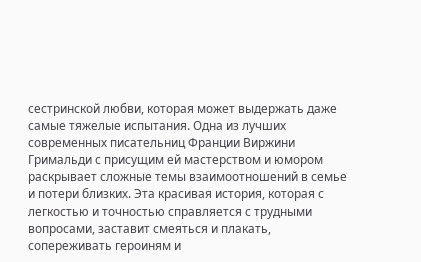сестринской любви, которая может выдержать даже самые тяжелые испытания. Одна из лучших современных писательниц Франции Виржини Гримальди с присущим ей мастерством и юмором раскрывает сложные темы взаимоотношений в семье и потери близких. Эта красивая история, которая с легкостью и точностью справляется с трудными вопросами, заставит смеяться и плакать, сопереживать героиням и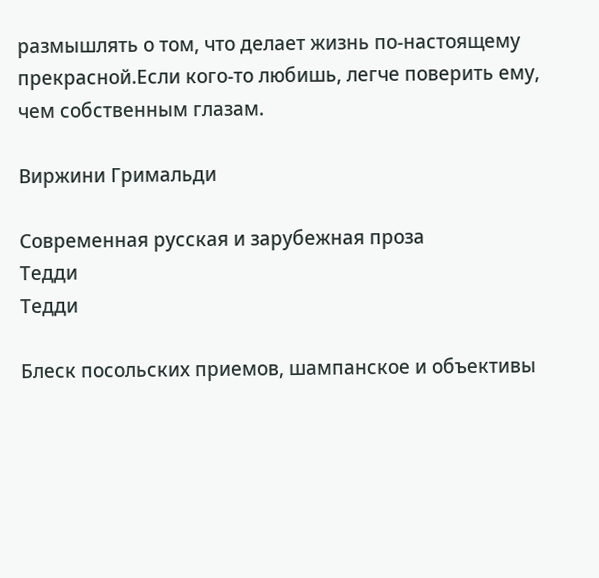размышлять о том, что делает жизнь по-настоящему прекрасной.Если кого-то любишь, легче поверить ему, чем собственным глазам.

Виржини Гримальди

Современная русская и зарубежная проза
Тедди
Тедди

Блеск посольских приемов, шампанское и объективы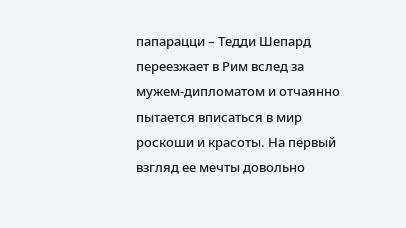папарацци – Тедди Шепард переезжает в Рим вслед за мужем-дипломатом и отчаянно пытается вписаться в мир роскоши и красоты. На первый взгляд ее мечты довольно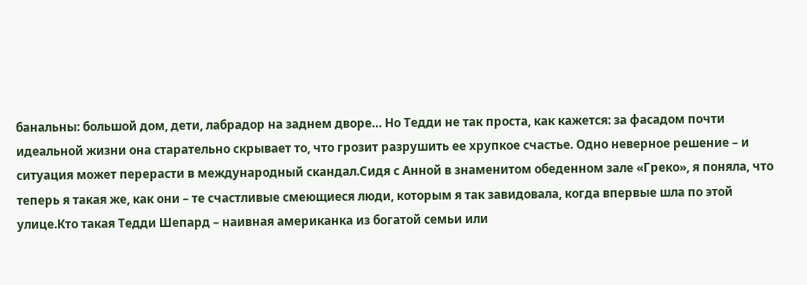банальны: большой дом, дети, лабрадор на заднем дворе… Но Тедди не так проста, как кажется: за фасадом почти идеальной жизни она старательно скрывает то, что грозит разрушить ее хрупкое счастье. Одно неверное решение – и ситуация может перерасти в международный скандал.Сидя с Анной в знаменитом обеденном зале «Греко», я поняла, что теперь я такая же, как они – те счастливые смеющиеся люди, которым я так завидовала, когда впервые шла по этой улице.Кто такая Тедди Шепард – наивная американка из богатой семьи или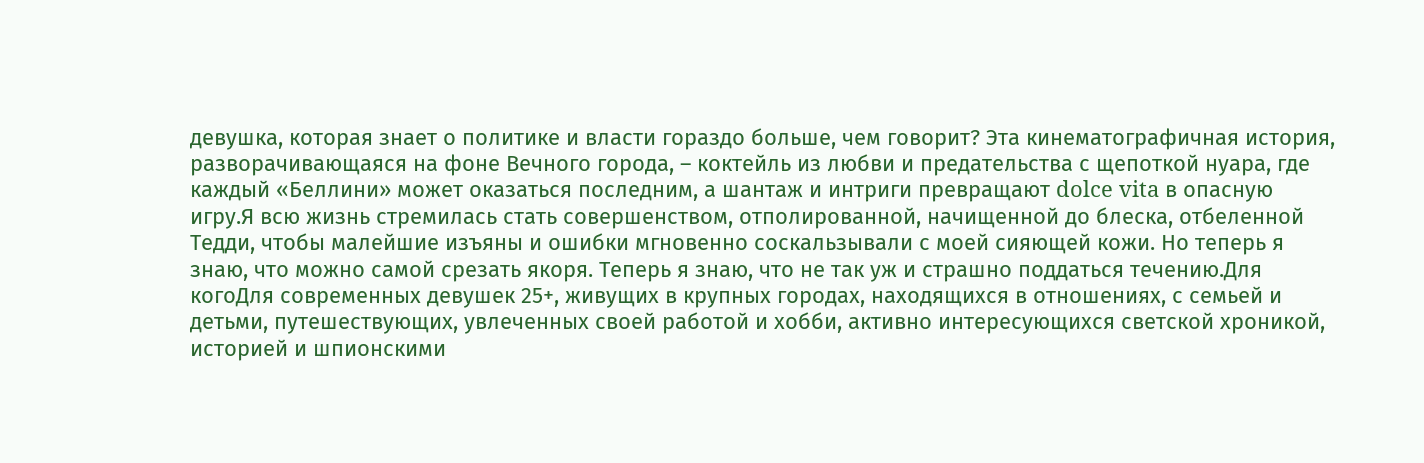девушка, которая знает о политике и власти гораздо больше, чем говорит? Эта кинематографичная история, разворачивающаяся на фоне Вечного города, – коктейль из любви и предательства с щепоткой нуара, где каждый «Беллини» может оказаться последним, а шантаж и интриги превращают dolce vita в опасную игру.Я всю жизнь стремилась стать совершенством, отполированной, начищенной до блеска, отбеленной Тедди, чтобы малейшие изъяны и ошибки мгновенно соскальзывали с моей сияющей кожи. Но теперь я знаю, что можно самой срезать якоря. Теперь я знаю, что не так уж и страшно поддаться течению.Для когоДля современных девушек 25+, живущих в крупных городах, находящихся в отношениях, с семьей и детьми, путешествующих, увлеченных своей работой и хобби, активно интересующихся светской хроникой, историей и шпионскими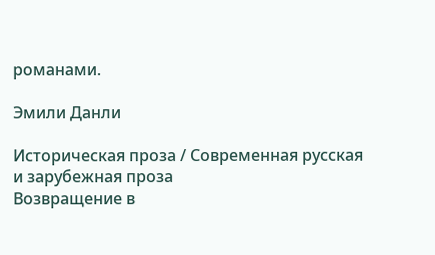романами.

Эмили Данли

Историческая проза / Современная русская и зарубежная проза
Возвращение в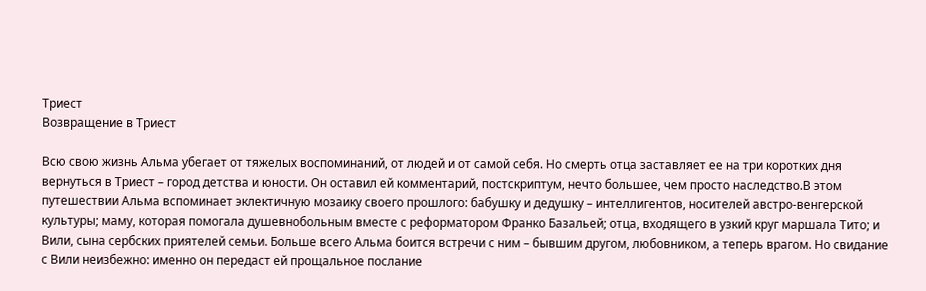Триест
Возвращение в Триест

Всю свою жизнь Альма убегает от тяжелых воспоминаний, от людей и от самой себя. Но смерть отца заставляет ее на три коротких дня вернуться в Триест – город детства и юности. Он оставил ей комментарий, постскриптум, нечто большее, чем просто наследство.В этом путешествии Альма вспоминает эклектичную мозаику своего прошлого: бабушку и дедушку – интеллигентов, носителей австро-венгерской культуры; маму, которая помогала душевнобольным вместе с реформатором Франко Базальей; отца, входящего в узкий круг маршала Тито; и Вили, сына сербских приятелей семьи. Больше всего Альма боится встречи с ним – бывшим другом, любовником, а теперь врагом. Но свидание с Вили неизбежно: именно он передаст ей прощальное послание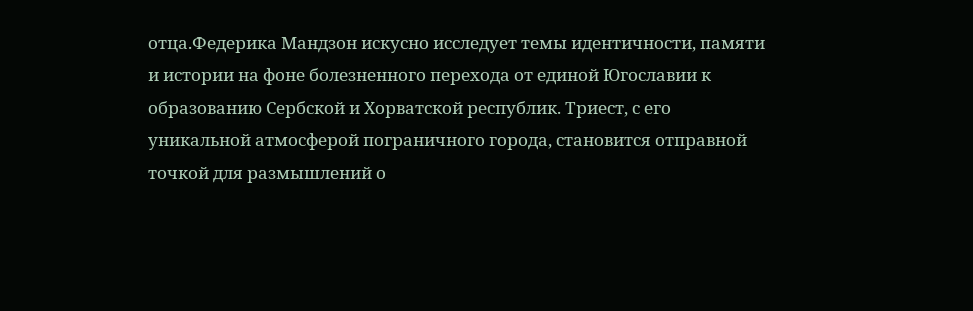отца.Федерика Мандзон искусно исследует темы идентичности, памяти и истории на фоне болезненного перехода от единой Югославии к образованию Сербской и Хорватской республик. Триест, с его уникальной атмосферой пограничного города, становится отправной точкой для размышлений о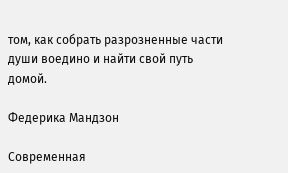том, как собрать разрозненные части души воедино и найти свой путь домой.

Федерика Мандзон

Современная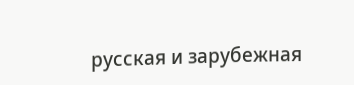русская и зарубежная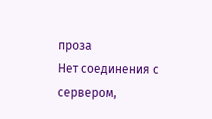проза
Нет соединения с сервером,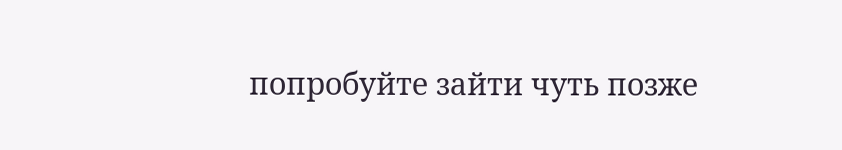попробуйте зайти чуть позже